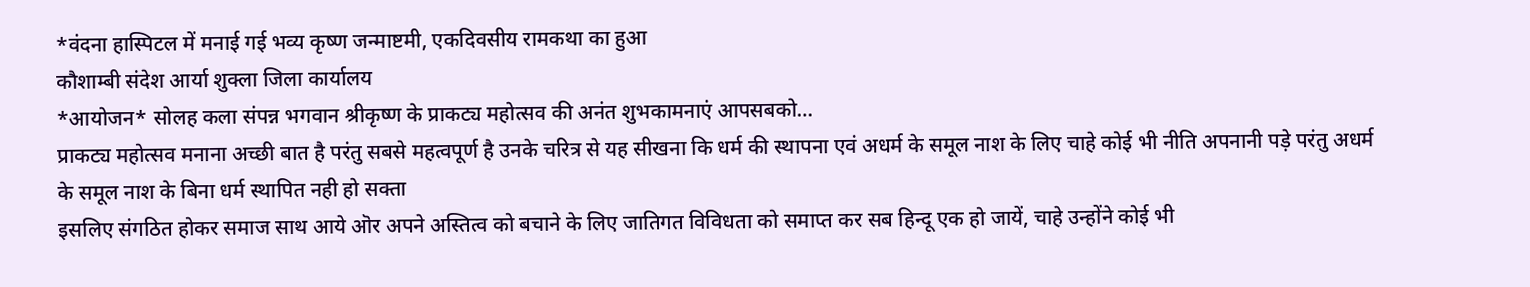*वंदना हास्पिटल में मनाई गई भव्य कृष्ण जन्माष्टमी, एकदिवसीय रामकथा का हुआ
कौशाम्बी संदेश आर्या शुक्ला जिला कार्यालय
*आयोजन* सोलह कला संपन्न भगवान श्रीकृष्ण के प्राकट्य महोत्सव की अनंत शुभकामनाएं आपसबको…
प्राकट्य महोत्सव मनाना अच्छी बात है परंतु सबसे महत्वपूर्ण है उनके चरित्र से यह सीखना कि धर्म की स्थापना एवं अधर्म के समूल नाश के लिए चाहे कोई भी नीति अपनानी पड़े परंतु अधर्म के समूल नाश के बिना धर्म स्थापित नही हो सक्ता
इसलिए संगठित होकर समाज साथ आये ऒर अपने अस्तित्व को बचाने के लिए जातिगत विविधता को समाप्त कर सब हिन्दू एक हो जायें, चाहे उन्होंने कोई भी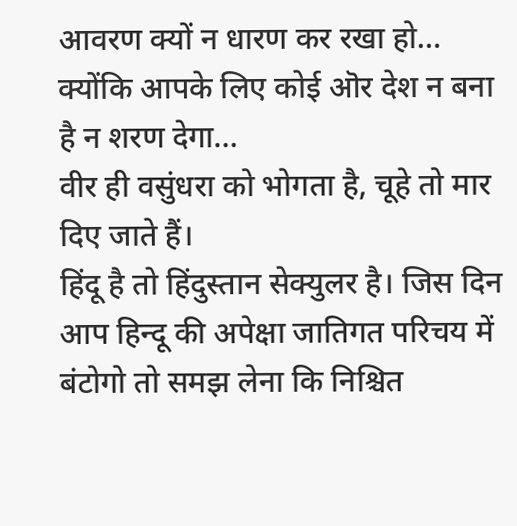आवरण क्यों न धारण कर रखा हो…
क्योंकि आपके लिए कोई ऒर देश न बना है न शरण देगा…
वीर ही वसुंधरा को भोगता है, चूहे तो मार दिए जाते हैं।
हिंदू है तो हिंदुस्तान सेक्युलर है। जिस दिन आप हिन्दू की अपेक्षा जातिगत परिचय में बंटोगो तो समझ लेना कि निश्चित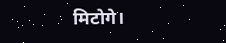मिटोगे।